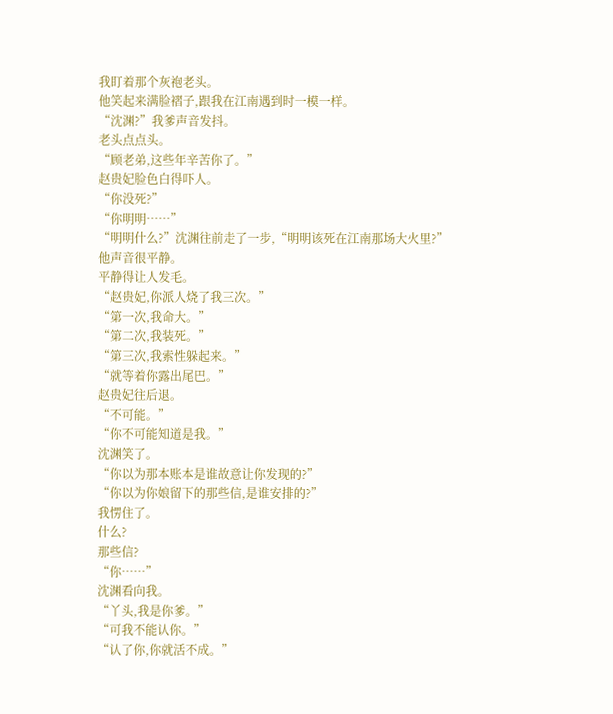我盯着那个灰袍老头。
他笑起来满脸褶子,跟我在江南遇到时一模一样。
“沈渊?”我爹声音发抖。
老头点点头。
“顾老弟,这些年辛苦你了。”
赵贵妃脸色白得吓人。
“你没死?”
“你明明……”
“明明什么?”沈渊往前走了一步,“明明该死在江南那场大火里?”
他声音很平静。
平静得让人发毛。
“赵贵妃,你派人烧了我三次。”
“第一次,我命大。”
“第二次,我装死。”
“第三次,我索性躲起来。”
“就等着你露出尾巴。”
赵贵妃往后退。
“不可能。”
“你不可能知道是我。”
沈渊笑了。
“你以为那本账本是谁故意让你发现的?”
“你以为你娘留下的那些信,是谁安排的?”
我愣住了。
什么?
那些信?
“你……”
沈渊看向我。
“丫头,我是你爹。”
“可我不能认你。”
“认了你,你就活不成。”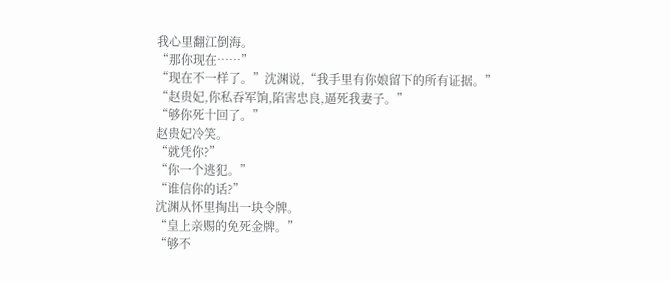我心里翻江倒海。
“那你现在……”
“现在不一样了。”沈渊说,“我手里有你娘留下的所有证据。”
“赵贵妃,你私吞军饷,陷害忠良,逼死我妻子。”
“够你死十回了。”
赵贵妃冷笑。
“就凭你?”
“你一个逃犯。”
“谁信你的话?”
沈渊从怀里掏出一块令牌。
“皇上亲赐的免死金牌。”
“够不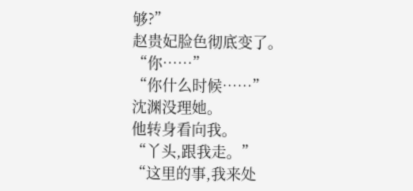够?”
赵贵妃脸色彻底变了。
“你……”
“你什么时候……”
沈渊没理她。
他转身看向我。
“丫头,跟我走。”
“这里的事,我来处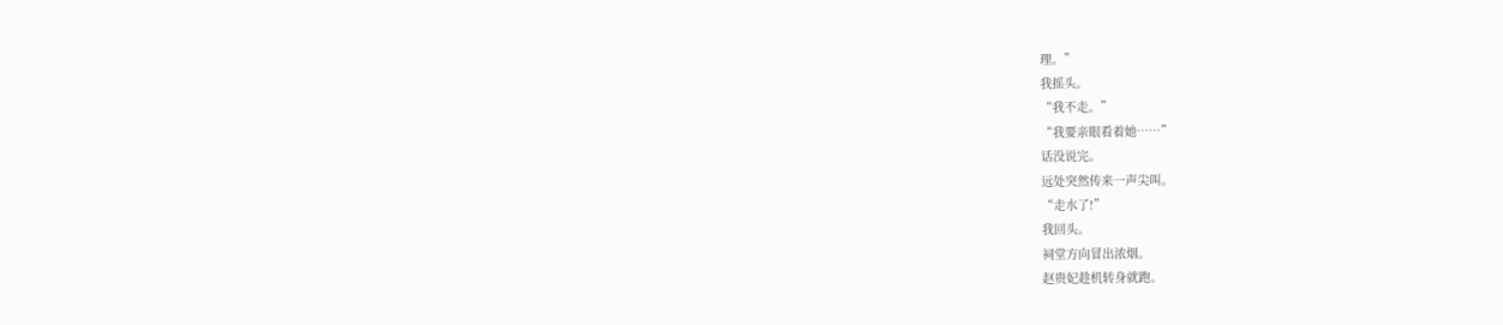理。”
我摇头。
“我不走。”
“我要亲眼看着她……”
话没说完。
远处突然传来一声尖叫。
“走水了!”
我回头。
祠堂方向冒出浓烟。
赵贵妃趁机转身就跑。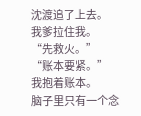沈渡追了上去。
我爹拉住我。
“先救火。”
“账本要紧。”
我抱着账本。
脑子里只有一个念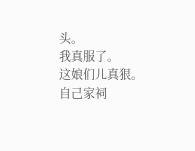头。
我真服了。
这娘们儿真狠。
自己家祠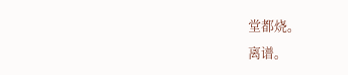堂都烧。
离谱。